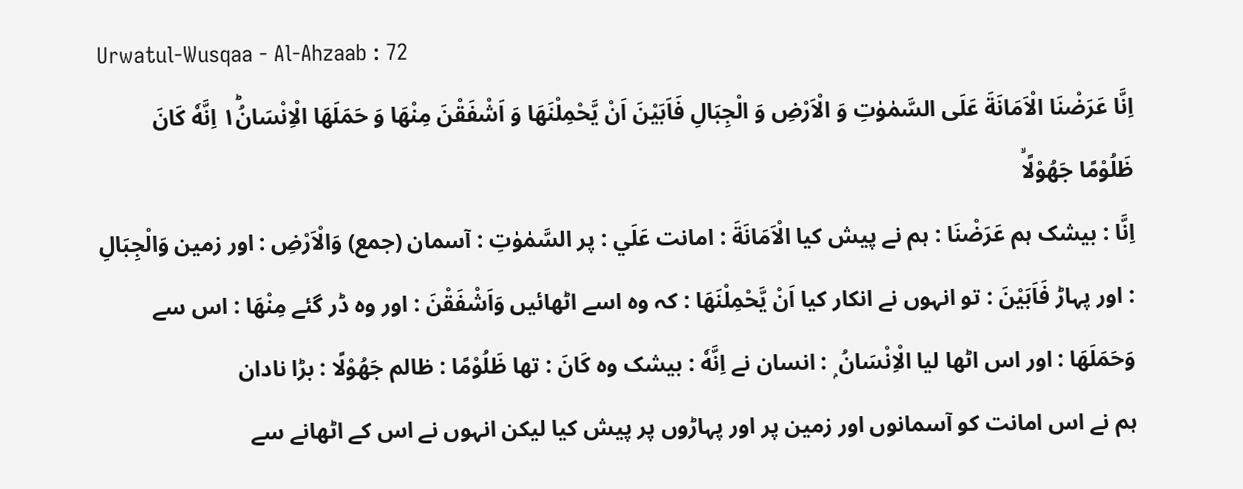Urwatul-Wusqaa - Al-Ahzaab : 72
اِنَّا عَرَضْنَا الْاَمَانَةَ عَلَى السَّمٰوٰتِ وَ الْاَرْضِ وَ الْجِبَالِ فَاَبَیْنَ اَنْ یَّحْمِلْنَهَا وَ اَشْفَقْنَ مِنْهَا وَ حَمَلَهَا الْاِنْسَانُ١ؕ اِنَّهٗ كَانَ ظَلُوْمًا جَهُوْلًاۙ
اِنَّا : بیشک ہم عَرَضْنَا : ہم نے پیش کیا الْاَمَانَةَ : امانت عَلَي : پر السَّمٰوٰتِ : آسمان (جمع) وَالْاَرْضِ : اور زمین وَالْجِبَالِ : اور پہاڑ فَاَبَيْنَ : تو انہوں نے انکار کیا اَنْ يَّحْمِلْنَهَا : کہ وہ اسے اٹھائیں وَاَشْفَقْنَ : اور وہ ڈر گئے مِنْهَا : اس سے وَحَمَلَهَا : اور اس اٹھا لیا الْاِنْسَانُ ۭ : انسان نے اِنَّهٗ : بیشک وہ كَانَ : تھا ظَلُوْمًا : ظالم جَهُوْلًا : بڑا نادان
ہم نے اس امانت کو آسمانوں اور زمین پر اور پہاڑوں پر پیش کیا لیکن انہوں نے اس کے اٹھانے سے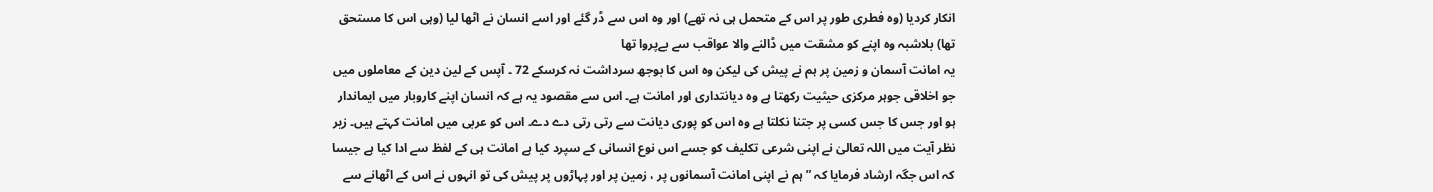انکار کردیا (وہ فطری طور پر اس کے متحمل ہی نہ تھے) اور وہ اس سے ڈر گئے اور اسے انسان نے اٹھا لیا (وہی اس کا مستحق تھا) بلاشبہ وہ اپنے کو مشقت میں ڈالنے والا عواقب سے بےپروا تھا
یہ امانت آسمان و زمین پر ہم نے پیش کی لیکن وہ اس کا بوجھ سرداشت نہ کرسکے 72 ۔ آپس کے لین دین کے معاملوں میں جو اخلاقی جوہر مرکزی حیثیت رکھتا ہے وہ دیانتداری اور امانت ہے۔ اس سے مقصود یہ ہے کہ انسان اپنے کاروبار میں ایماندار ہو اور جس کا جس کسی پر جتنا نکلتا ہے وہ اس کو پوری دیانت سے رتی رتی دے دے۔ اس کو عربی میں امانت کہتے ہیں۔ زیر نظر آیت میں اللہ تعالیٰ نے اپنی شرعی تکلیف کو جسے اس نوع انسانی کے سپرد کیا ہے امانت ہی کے لفظ سے ادا کیا ہے جیسا کہ اس جگہ ارشاد فرمایا کہ ” ہم نے اپنی امانت آسمانوں پر ، زمین پر اور پہاڑوں پر پیش کی تو انہوں نے اس کے اٹھانے سے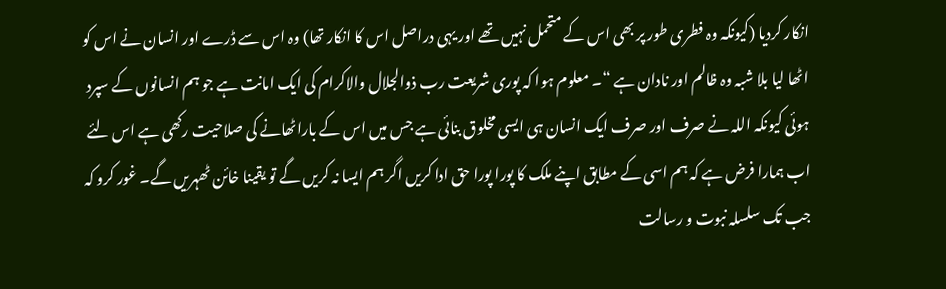انکار کردیا (کیونکہ وہ فطری طور پر بھی اس کے متحمل نہیں تھے اور یہی دراصل اس کا انکار تھا) وہ اس سے ڈرے اور انسان نے اس کو اٹھا لیا بلا شبہ وہ ظالم اور نادان ہے “۔ معلوم ہوا کہ پوری شریعت رب ذوالجلال والاکرام کی ایک امانت ہے جو ہم انسانوں کے سپرد ہوئی کیونکہ اللہ نے صرف اور صرف ایک انسان ہی ایسی مخلوق بنائی ہے جس میں اس کے باراٹھانے کی صلاحیت رکھی ہے اس لئے اب ہمارا فرض ہے کہ ہم اسی کے مطابق اپنے ملک کا پورا پورا حق ادا کریں اگر ہم ایسا نہ کریں گے تو یقینا خائن ٹھہریں گے۔ غور کرو کہ جب تک سلسلہ نبوت و رسالت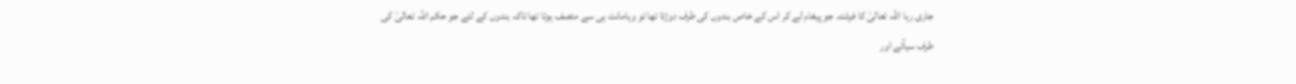جاری رہا اللہ تعالیٰ کا فرشتہ جو پیغام لے کر اس کے خاص بندوں کی طرف دوڑتا تھا تو وہامانت ہی سے متصف ہوتا تھا تاکہ بندوں کے لئے جو حکم اللہ تعالیٰ کی طرف سیآئے اور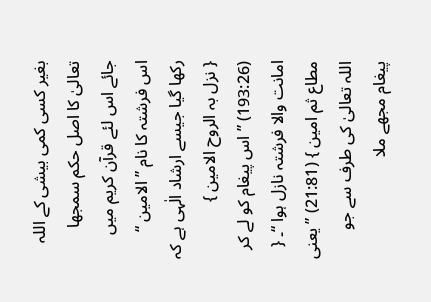بغیر کسی کمی بیشی کے اللہ تعالیٰ کا اصل حکم سمجھا جائے اس لئے قرآن کریم میں اس فرشتہ کا نام ” الامین “ رکھا گیا جیسے ارشاد الٰہی ہے کہ { نزل بہ الروح الامین } (193:26) ” اس پیغام کو لے کر امانت والا فرشتہ نازل ہوا “۔ { مطاع ثم امین } (21:81) ” یعنی اللہ تعالیٰ کی طرف سے جو پیغام مجھے ملا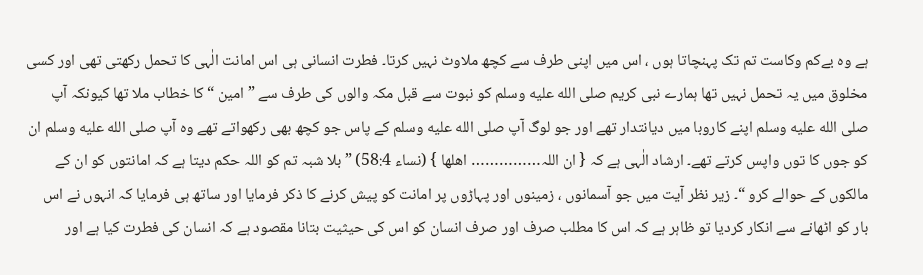ہے وہ بےکم وکاست تم تک پہنچاتا ہوں ، اس میں اپنی طرف سے کچھ ملاوٹ نہیں کرتا۔ فطرت انسانی ہی اس امانت الٰہی کا تحمل رکھتی تھی اور کسی مخلوق میں یہ تحمل نہیں تھا ہمارے نبی کریم صلى الله عليه وسلم کو نبوت سے قبل مکہ والوں کی طرف سے ” امین “ کا خطاب ملا تھا کیونکہ آپ صلى الله عليه وسلم اپنے کاروبا میں دیانتدار تھے اور جو لوگ آپ صلى الله عليه وسلم کے پاس جو کچھ بھی رکھواتے تھے وہ آپ صلى الله عليه وسلم ان کو جوں کا توں واپس کرتے تھے۔ ارشاد الٰہی ہے کہ { ان اللہ…………… اھلھا } (نساء 58:4) ” بلا شبہ تم کو اللہ حکم دیتا ہے کہ امانتوں کو ان کے مالکوں کے حوالے کرو “۔ زیر نظر آیت میں جو آسمانوں ، زمینوں اور پہاڑوں پر امانت کو پیش کرنے کا ذکر فرمایا اور ساتھ ہی فرمایا کہ انہوں نے اس بار کو اٹھانے سے انکار کردیا تو ظاہر ہے کہ اس کا مطلب صرف اور صرف انسان کو اس کی حیثیت بتانا مقصود ہے کہ انسان کی فطرت کیا ہے اور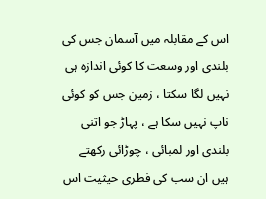اس کے مقابلہ میں آسمان جس کی بلندی اور وسعت کا کوئی اندازہ ہی نہیں لگا سکتا ، زمین جس کو کوئی ناپ نہیں سکا ہے ، پہاڑ جو اتنی بلندی اور لمبائی ، چوڑائی رکھتے ہیں ان سب کی فطری حیثیت اس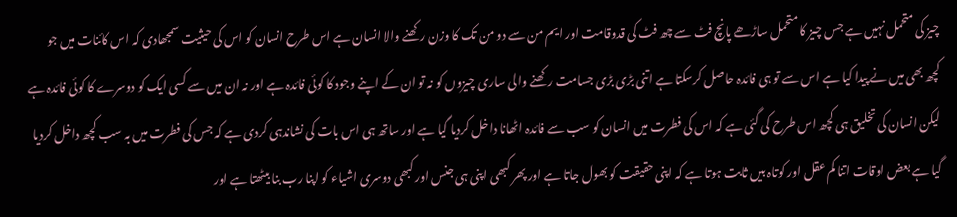چیز کی متحمل نہیں ہے جس چیز کا متحمل ساڑھے پانچ فٹ سے چھ فٹ کی قدوقامت اور ایم من سے دو من تک کا وزن رکھنے والا انسان ہے اس طرح انسان کو اس کی حیثیت سمجھادی کہ اس کائنات میں جو کچھ بھی میں نے پیدا کیا ہے اس سے تو ہی فائدہ حاصل کرسکتا ہے اتنی بڑی بڑی جسامت رکھنے والی ساری چیزوں کو نہ تو ان کے اپنے وجود کا کوئی فائدہ ہے اور نہ ان میں سے کسی ایک کو دوسرے کا کوئی فائدہ ہے لیکن انسان کی تخلیق ہی کچھ اس طرح کی گئی ہے کہ اس کی فطرت میں انسان کو سب سے فائدہ اٹھانا داخل کردیا گیا ہے اور ساتھ ہی اس بات کی نشاندہی کردی ہے کہ جس کی فطرت میں بہ سب کچھ داخل کردیا گیا ہے بعض اوقات اتنا کم عقل اور کوتاہ بیں ثابت ہوتا ہے کہ اپنی حقیقت کو بھول جاتا ہے اور پھر کبھی اپنی ہی جنس اور کبھی دوسری اشیاء کو اپنا رب بنا بیٹھتا ہے اور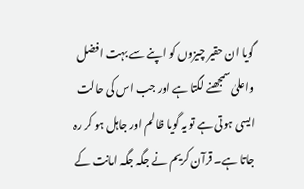گویا ان حقیر چیزوں کو اپنے سے بہت افضل واعلیٰ سمجھنے لگتا ہے اور جب اس کی حالت ایسی ہوتی ہے تو یہ گویا ظالم اور جاہل ہو کر رہ جاتا ہے۔ قرآن کریم نے جگہ جگہ امانت کے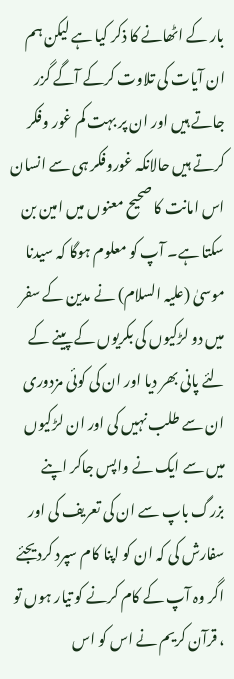بار کے اٹھانے کا ذکر کیا ہے لیکن ہم ان آیات کی تلاوت کرکے آگے گزر جاتے ہیں اور ان پر بہت کم غور وفکر کرتے ہیں حالانکہ غوروفکر ہی سے انسان اس امانت کا صحیح معنوں میں امین بن سکتا ہے۔ آپ کو معلوم ہوگا کہ سیدنا موسیٰ (علیہ السلام) نے مدین کے سفر میں دو لڑکیوں کی بکریوں کے پینے کے لئے پانی بھر دیا اور ان کی کوئی مزدوری ان سے طلب نہیں کی اور ان لڑکیوں میں سے ایک نے واپس جاکر اپنے بزرگ باپ سے ان کی تعریف کی اور سفارش کی کہ ان کو اپنا کام سپرد کردیجئے اگر وہ آپ کے کام کرنے کو تیار ہوں تو ، قرآن کریم نے اس کو اس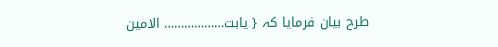طرح بیان فرمایا کہ { یابت……………… الامین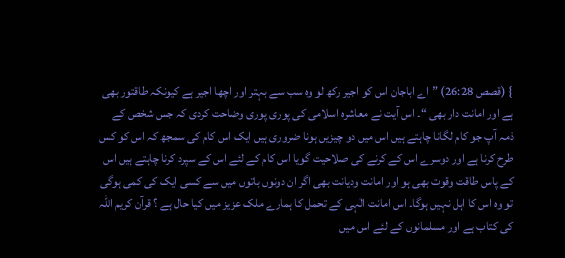} (قصص 26:28) ” اے اباجان اس کو اجیر رکھ لو وہ سب سے بہتر اور اچھا اجیر ہے کیونکہ طاقتور بھی ہے اور امانت دار بھی “۔ اس آیت نے معاشرہ اسلامی کی پوری پوری وضاحت کردی کہ جس شخص کے ذمہ آپ جو کام لگانا چاہتے ہیں اس میں دو چیزیں ہونا ضروری ہیں ایک اس کام کی سمجھ کہ اس کو کس طرح کرنا ہے اور دوسرے اس کے کرنے کی صلاحیت گویا اس کام کے لئے اس کے سپرد کرنا چاہتے ہیں اس کے پاس طاقت وقوت بھی ہو اور امانت ودیانت بھی اگر ان دونوں باتوں میں سے کسی ایک کی کمی ہوگی تو وہ اس کا اہل نہیں ہوگا۔ اس امانت الٰہی کے تحمل کا ہمارے ملک عزیز میں کیا حال ہے ؟ قرآن کریم اللہ کی کتاب ہے اور مسلمانوں کے لئے اس میں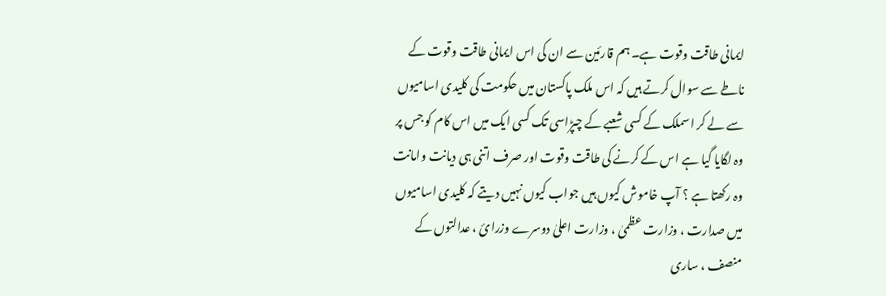ایمانی طاقت وقوت ہے۔ ہم قارئین سے ان کی اس ایمانی طاقت وقوت کے ناطے سے سوال کرتے ہیں کہ اس ملک پاکستان میں حکومت کی کلیدی اسامیوں سے لے کر اسملک کے کسی شعبے کے چپڑاسی تک کسی ایک میں اس کام کو جس پر وہ لگایا گیا ہے اس کے کرنے کی طاقت وقوت اور صرف اتنی ہی دیانت وامانت وہ رکھتا ہے ؟ آپ خاموش کیوں ہیں جواب کیوں نہیں دیتے کہ کلیدی اسامیوں میں صدارت ، وزارت عظمیٰ ، وزارت اعلیٰ دوسرے وزرائ ، عدالتوں کے منصف ، ساری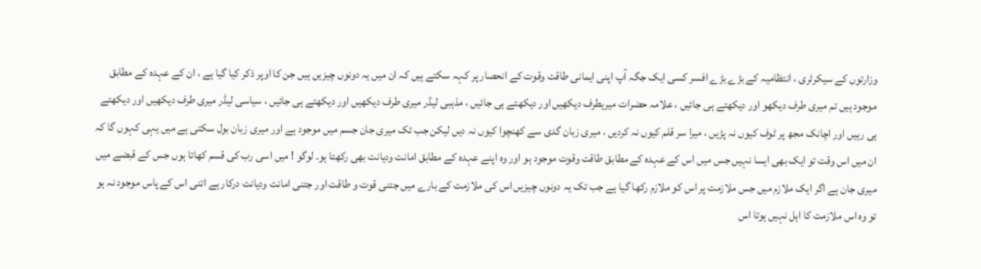وزارتوں کے سیکرٹری ، انتظامیہ کے بڑے بڑے افسر کسی ایک جگہ آپ اپنی ایمانی طاقت وقوت کے انحصار پر کہہ سکتے ہیں کہ ان میں یہ دونوں چیزیں ہیں جن کا اوپر ذکر کیا گیا ہے ، ان کے عہدہ کے مطابق موجود ہیں تم میری طرف دیکھو اور دیکھتے ہی جائیں ، علامہ حضرات میریطرف دیکھیں اور دیکھتے ہی جائیں ، مذہبی لیڈر میری طرف دیکھیں اور دیکھتے ہی جائیں ، سیاسی لیڈر میری طرف دیکھیں اور دیکھتے ہی رہیں اور اچانک مجھ پر ٹوف کیوں نہ پڑیں ، میرا سر قلم کیوں نہ کردیں ، میری زبان گدی سے کھنچوا کیوں نہ دیں لیکن جب تک میری جان جسم میں موجود ہے اور میری زبان بول سکتی ہے میں یہی کہوں گا کہ ان میں اس وقت تو ایک بھی ایسا نہیں جس میں اس کے عہدہ کے مطابق طاقت وقوت موجود ہو اور وہ اپنے عہدہ کے مطابق امانت ودیانت بھی رکھتا ہو۔ لوگو ! میں اسی رب کی قسم کھاتا ہوں جس کے قبضے میں میری جان ہے اگر ایک ملازم میں جس ملازمت پر اس کو ملازم رکھا گیا ہے جب تک یہ دونوں چیزیں اس کی ملازمت کے بارے میں جتنی قوت و طاقت اور جتنی امانت ودیانت درکار ہے اتنی اس کے پاس موجود نہ ہو تو وہ اس ملازمت کا اہل نہیں ہوتا اس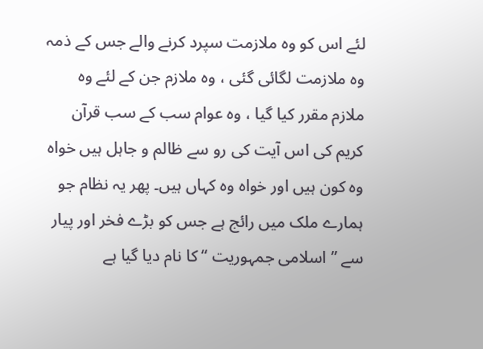لئے اس کو وہ ملازمت سپرد کرنے والے جس کے ذمہ وہ ملازمت لگائی گئی ، وہ ملازم جن کے لئے وہ ملازم مقرر کیا گیا ، وہ عوام سب کے سب قرآن کریم کی اس آیت کی رو سے ظالم و جاہل ہیں خواہ وہ کون ہیں اور خواہ وہ کہاں ہیں۔ پھر یہ نظام جو ہمارے ملک میں رائج ہے جس کو بڑے فخر اور پیار سے ” اسلامی جمہوریت “ کا نام دیا گیا ہے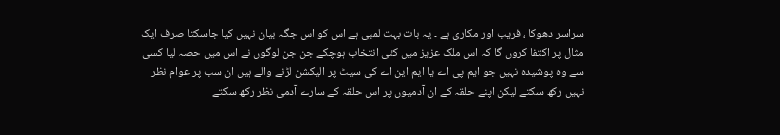سراسر دھوکا ، فریب اور مکاری ہے ۔ یہ بات بہت لمبی ہے اس کو اس جگہ بیان نہیں کیا جاسکتا صرف ایک مثال پر اکتفا کروں گا کہ اس ملک عزیز میں کئی انتخاب ہوچکے جن جن لوگوں نے اس میں حصہ لیا کسی سے وہ پوشیدہ نہیں جو ایم پی اے یا ایم این اے کی سیٹ پر الیکشن لڑنے والے ہیں ان سب پر عوام نظر نہیں رکھ سکتے لیکن اپنے حلقہ کے ان آدمیوں پر اس حلقہ کے سارے آدمی نظر رکھ سکتے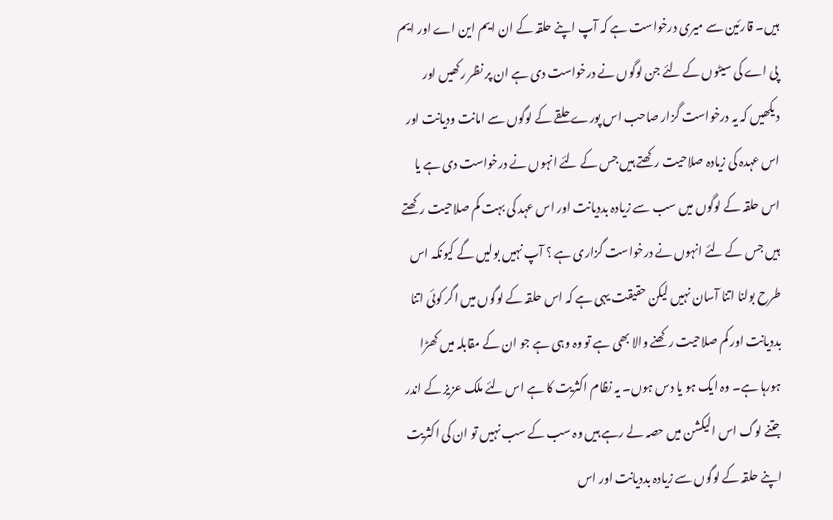ہیں۔ قارئین سے میری درخواست ہے کہ آپ اپنے حلقہ کے ان ایم این اے اور ایم پی اے کی سیٹوں کے لئے جن لوگوں نے درخواست دی ہے ان پر نظر رکھیں اور دیکھیں کہ یہ درخواست گزار صاحب اس پورے حلقے کے لوگوں سے امانت ودیانت اور اس عہدہ کی زیادہ صلاحیت رکھتے ہیں جس کے لئے انہوں نے درخواست دی ہے یا اس حلقہ کے لوگوں میں سب سے زیادہ بددیانت اور اس عہد کی بہت کم صلاحیت رکھتے ہیں جس کے لئے انہوں نے درخواست گزاری ہے ؟ آپ نہیں بولیں گے کیونکہ اس طرح بولنا اتنا آسان نہیں لیکن حقیقت یہی ہے کہ اس حلقہ کے لوگوں میں اگر کوئی اتنا بددیانت اور کم صلاحیت رکھنے والا بھی ہے تو وہ وہی ہے جو ان کے مقابلہ میں کھڑا ہورہا ہے۔ وہ ایک ہو یا دس ہوں۔ یہ نظام اکثریت کا ہے اس لئے ملک عزیز کے اندر جتنے لوگ اس الیکشن میں حصہ لے رہے ہیں وہ سب کے سب نہیں تو ان کی اکثریت اپنے حلقہ کے لوگوں سے زیادہ بددیانت اور اس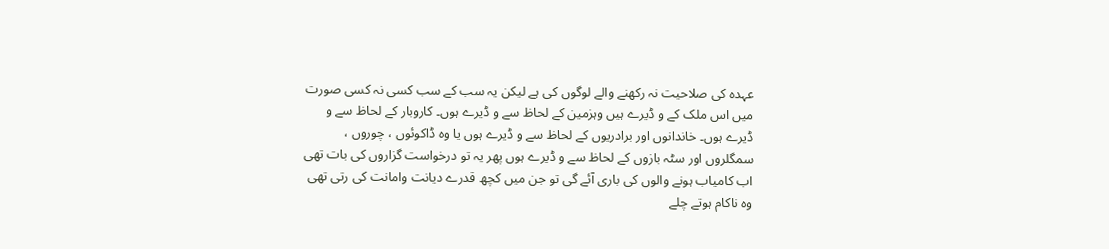عہدہ کی صلاحیت نہ رکھنے والے لوگوں کی ہے لیکن یہ سب کے سب کسی نہ کسی صورت میں اس ملک کے و ڈیرے ہیں وہزمین کے لحاظ سے و ڈیرے ہوں۔ کاروبار کے لحاظ سے و ڈیرے ہوں۔ خاندانوں اور برادریوں کے لحاظ سے و ڈیرے ہوں یا وہ ڈاکوئوں ، چوروں ، سمگلروں اور سٹہ بازوں کے لحاظ سے و ڈیرے ہوں پھر یہ تو درخواست گزاروں کی بات تھی اب کامیاب ہونے والوں کی باری آئے گی تو جن میں کچھ قدرے دیانت وامانت کی رتی تھی وہ ناکام ہوتے چلے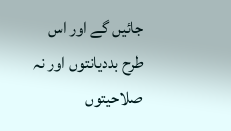جائیں گے اور اس طرح بددیانتوں اور نہ صلاحیتوں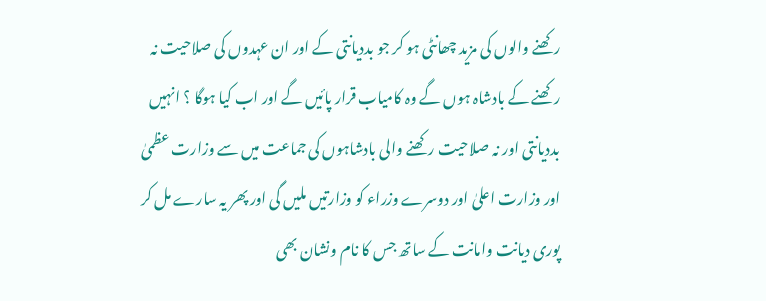رکھنے والوں کی مزید چھانٹی ہو کر جو بددیانتی کے اور ان عہدوں کی صلاحیت نہ رکھنے کے بادشاہ ہوں گے وہ کامیاب قرار پائیں گے اور اب کیا ہوگا ؟ انہیں بددیانتی اور نہ صلاحیت رکھنے والی بادشاہوں کی جماعت میں سے وزارت عظمیٰ اور وزارت اعلیٰ اور دوسرے وزراء کو وزارتیں ملیں گی اور پھر یہ سارے مل کر پوری دیانت وامانت کے ساتھ جس کا نام ونشان بھی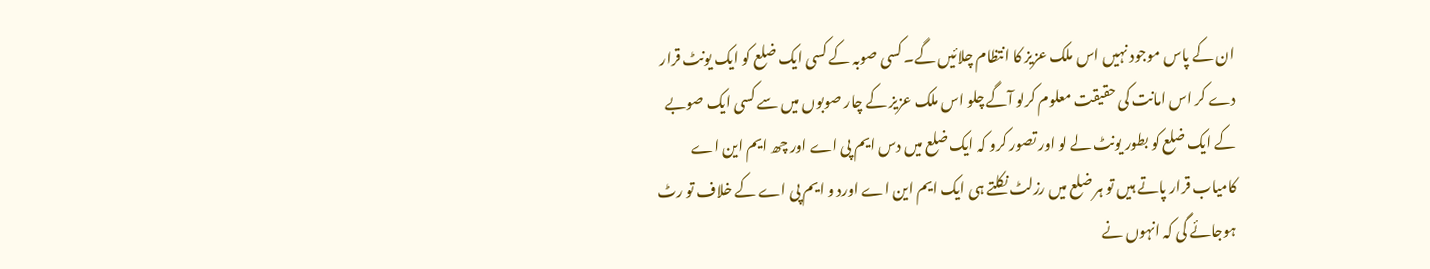ان کے پاس موجود نہیں اس ملک عزیز کا انتظام چلائیں گے۔ کسی صوبہ کے کسی ایک ضلع کو ایک یونٹ قرار دے کر اس امانت کی حقیقت معلوم کرلو آگے چلو اس ملک عزیز کے چار صوبوں میں سے کسی ایک صوبے کے ایک ضلع کو بطور یونٹ لے لو اور تصور کرو کہ ایک ضلع میں دس ایم پی اے اور چھ ایم این اے کامیاب قرار پاتے ہیں تو ہر ضلع میں رزلٹ نکلتے ہی ایک ایم این اے اورد و ایم پی اے کے خلاف تو رٹ ہوجائے گی کہ انہوں نے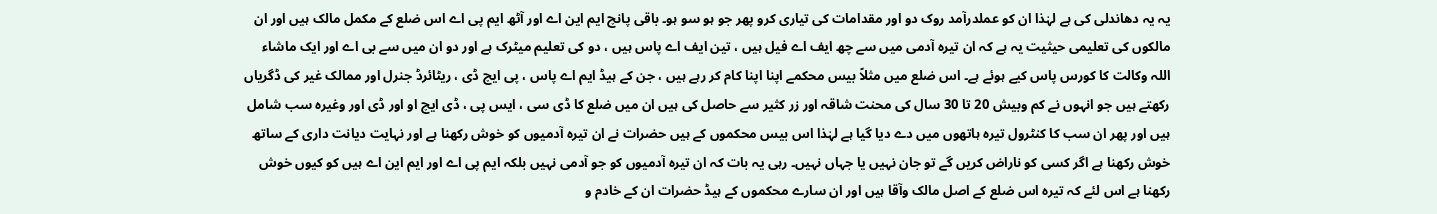یہ یہ دھاندلی کی ہے لہٰذا ان کو عملدرآمد روک دو اور مقدامات کی تیاری کرو پھر جو ہو سو ہو۔ باقی پانچ ایم این اے اور آٹھ ایم پی اے اس ضلع کے مکمل مالک ہیں اور ان مالکوں کی تعلیمی حیثیت یہ ہے کہ ان تیرہ آدمی میں سے چھ ایف اے فیل ہیں ، تین ایف اے پاس ہیں ، دو کی تعلیم میٹرک ہے اور دو ان میں سے بی اے اور ایک ماشاء اللہ وکالت کا کورس پاس کیے ہوئے ہے۔ اس ضلع میں مثلاً بیس محکمے اپنا اپنا کام کر رہے ہیں ، جن کے ہیڈ ایم اے پاس ، پی ایچ ڈی ، ریٹائرڈ جنرل اور ممالک غیر کی ڈگریاں رکھتے ہیں جو انہوں نے کم وبیش 20 تا 30 سال کی محنت شاقہ اور زر کثیر سے حاصل کی ہیں ان میں ضلع کا ڈی سی ، ایس پی ، ڈی ایچ او اور ڈی اور وغیرہ سب شامل ہیں اور پھر ان سب کا کنٹرول تیرہ ہاتھوں میں دے دیا گیا ہے لہٰذا اس بیس محکموں کے ہیں حضرات نے ان تیرہ آدمیوں کو خوش رکھنا ہے اور نہایت دیانت داری کے ساتھ خوش رکھنا ہے اگر کسی کو ناراض کریں گے تو جان نہیں یا جہاں نہیں۔ رہی یہ بات کہ ان تیرہ آدمیوں کو جو آدمی نہیں بلکہ ایم پی اے اور ایم این اے ہیں کو کیوں خوش رکھنا ہے اس لئے کہ تیرہ اس ضلع کے اصل مالک وآقا ہیں اور ان سارے محکموں کے ہیڈ حضرات ان کے خادم و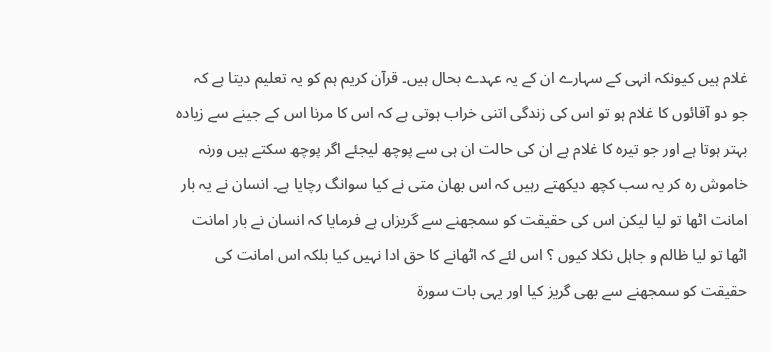غلام ہیں کیونکہ انہی کے سہارے ان کے یہ عہدے بحال ہیں۔ قرآن کریم ہم کو یہ تعلیم دیتا ہے کہ جو دو آقائوں کا غلام ہو تو اس کی زندگی اتنی خراب ہوتی ہے کہ اس کا مرنا اس کے جینے سے زیادہ بہتر ہوتا ہے اور جو تیرہ کا غلام ہے ان کی حالت ان ہی سے پوچھ لیجئے اگر پوچھ سکتے ہیں ورنہ خاموش رہ کر یہ سب کچھ دیکھتے رہیں کہ اس بھان متی نے کیا سوانگ رچایا ہے۔ انسان نے یہ بار امانت اٹھا تو لیا لیکن اس کی حقیقت کو سمجھنے سے گریزاں ہے فرمایا کہ انسان نے بار امانت اٹھا تو لیا ظالم و جاہل نکلا کیوں ؟ اس لئے کہ اٹھانے کا حق ادا نہیں کیا بلکہ اس امانت کی حقیقت کو سمجھنے سے بھی گریز کیا اور یہی بات سورة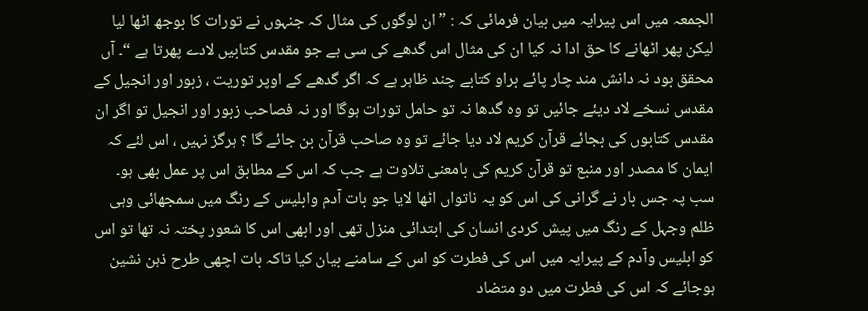الجمعہ میں اس پیرایہ میں بیان فرمائی کہ : ” ان لوگوں کی مثال کہ جنہوں نے تورات کا بوجھ اٹھا لیا لیکن پھر اٹھانے کا حق ادا نہ کیا ان کی مثال اس گدھے کی سی ہے جو مقدس کتابیں لادے پھرتا ہے “۔ آں محقق بود نہ دانش مند چار پائے براو کتابے چند ظاہر ہے کہ اگر گدھے کے اوپر توریت ، زبور اور انجیل کے مقدس نسخے لاد دیئے جائیں تو وہ گدھا نہ تو حامل تورات ہوگا اور نہ فصاحب زبور اور انجیل تو اگر ان مقدس کتابوں کی بجائے قرآن کریم لاد دیا جائے تو وہ صاحب قرآن بن جائے گا ؟ ہرگز نہیں ، اس لئے کہ ایمان کا مصدر اور منبع تو قرآن کریم کی بامعنی تلاوت ہے جب کہ اس کے مطابق اس پر عمل بھی ہو۔ سب پہ جس بار نے گرانی کی اس کو یہ ناتواں اٹھا لایا جو بات آدم وابلیس کے رنگ میں سمجھائی وہی ظلم وجہل کے رنگ میں پیش کردی انسان کی ابتدائی منزل تھی اور ابھی اس کا شعور پختہ نہ تھا تو اس کو ابلیس وآدم کے پیرایہ میں اس کی فطرت کو اس کے سامنے بیان کیا تاکہ بات اچھی طرح ذہن نشین ہوجائے کہ اس کی فطرت میں دو متضاد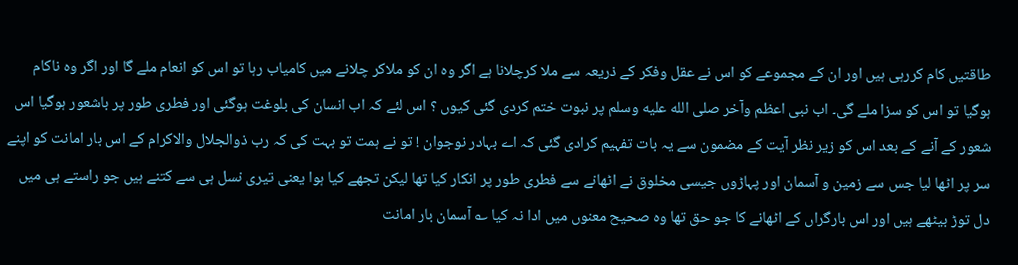طاقتیں کام کررہی ہیں اور ان کے مجموعے کو اس نے عقل وفکر کے ذریعہ سے ملا کرچلانا ہے اگر وہ ان کو ملاکر چلانے میں کامیاب رہا تو اس کو انعام ملے گا اور اگر وہ ناکام ہوگیا تو اس کو سزا ملے گی۔ اب نبی اعظم وآخر صلى الله عليه وسلم پر نبوت ختم کردی گئی کیوں ؟ اس لئے کہ اب انسان کی بلوغت ہوگئی اور فطری طور پر باشعور ہوگیا اس شعور کے آنے کے بعد اس کو زیر نظر آیت کے مضمون سے یہ بات تفہیم کرادی گئی کہ اے بہادر نوجوان ! تو نے ہمت تو بہت کی کہ رب ذوالجلال والاکرام کے اس بار امانت کو اپنے سر پر اٹھا لیا جس سے زمین و آسمان اور پہاڑوں جیسی مخلوق نے اٹھانے سے فطری طور پر انکار کیا تھا لیکن تجھے کیا ہوا یعنی تیری نسل ہی سے کتنے ہیں جو راستے ہی میں دل توڑ بیٹھے ہیں اور اس بارگراں کے اٹھانے کا جو حق تھا وہ صحیح معنوں میں ادا نہ کیا ؎ آسمان بار امانت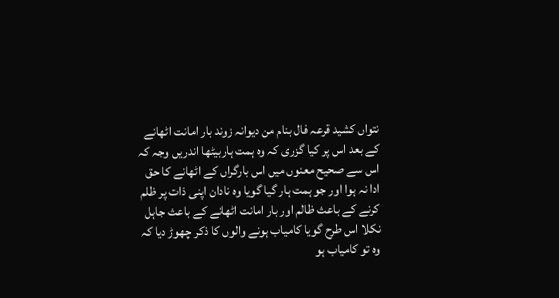نتواں کشید قرعہ فال بنام من دیوانہ زوند بار امانت اٹھانے کے بعد اس پر کیا گزری کہ وہ ہمت ہاربیٹھا اندریں وجہ کہ اس سے صحیح معنوں میں اس بارگراں کے اٹھانے کا حق ادا نہ ہوا اور جو ہمت ہار گیا گویا وہ نادان اپنی ذات پر ظلم کرنے کے باعث ظالم اور بار امانت اٹھانے کے باعث جاہل نکلا اس طرح گویا کامیاب ہونے والوں کا ذکر چھوڑ دیا کہ وہ تو کامیاب ہو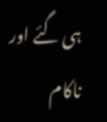ہی گئے اور ناکام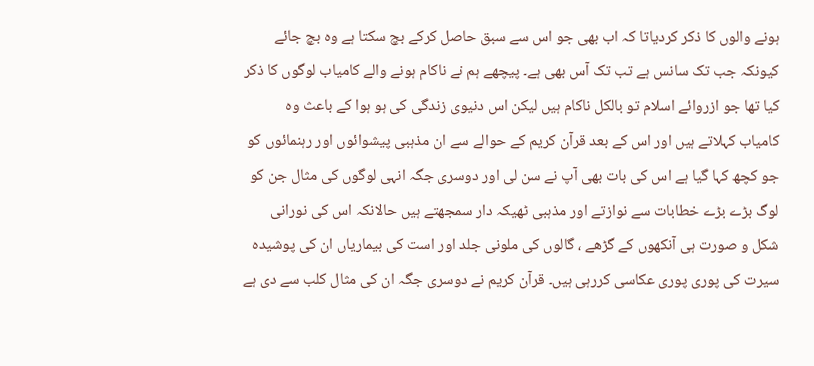ہونے والوں کا ذکر کردیاتا کہ اب بھی جو اس سے سبق حاصل کرکے بچ سکتا ہے وہ بچ جائے کیونکہ جب تک سانس ہے تب تک آس بھی ہے۔ پیچھے ہم نے ناکام ہونے والے کامیاب لوگوں کا ذکر کیا تھا جو ازروائے اسلام تو بالکل ناکام ہیں لیکن اس دنیوی زندگی کی ہو ہوا کے باعث وہ کامیاب کہلاتے ہیں اور اس کے بعد قرآن کریم کے حوالے سے ان مذہبی پیشوائوں اور رہنمائوں کو جو کچھ کہا گیا ہے اس کی بات بھی آپ نے سن لی اور دوسری جگہ انہی لوگوں کی مثال جن کو لوگ بڑے بڑے خطابات سے نوازتے اور مذہبی ٹھیکہ دار سمجھتے ہیں حالانکہ اس کی نورانی شکل و صورت ہی آنکھوں کے گڑھے ، گالوں کی ملونی جلد اور است کی بیماریاں ان کی پوشیدہ سیرت کی پوری پوری عکاسی کررہی ہیں۔ قرآن کریم نے دوسری جگہ ان کی مثال کلب سے دی ہے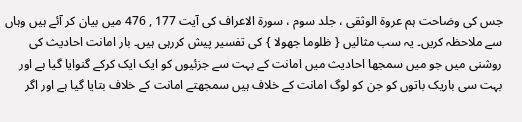جس کی وضاحت ہم عروۃ الوثقی ، جلد سوم ، سورة الاعراف کی آیت 177 , 476 میں بیان کر آئے ہیں وہاں سے ملاحظہ کریں۔ یہ سب مثالیں { ظلوما جھولا } کی تفسیر پیش کررہی ہیں۔ بار امانت احادیث کی روشنی میں جو میں سمجھا احادیث میں امانت کے بہت سے جزئیوں کو ایک ایک کرکے گنوایا گیا ہے اور بہت سی باریک باتوں کو جن کو لوگ امانت کے خلاف ہیں سمجھتے امانت کے خلاف بتایا گیا ہے اور اگر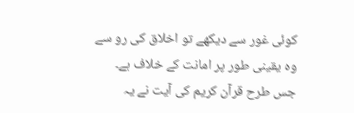کوئی غور سے دیکھے تو اخلاق کی رو سے وہ یقینی طور پر امانت کے خلاف ہے۔ جس طرح قرآن کریم کی آیت نے یہ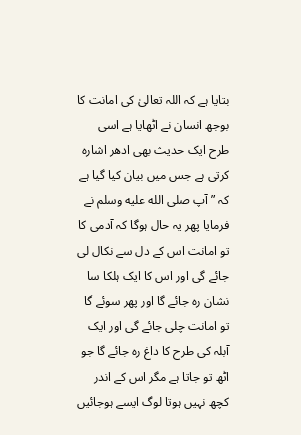بتایا ہے کہ اللہ تعالیٰ کی امانت کا بوجھ انسان نے اٹھایا ہے اسی طرح ایک حدیث بھی ادھر اشارہ کرتی ہے جس میں بیان کیا گیا ہے کہ ” آپ صلى الله عليه وسلم نے فرمایا پھر یہ حال ہوگا کہ آدمی کا تو امانت اس کے دل سے نکال لی جائے گی اور اس کا ایک ہلکا سا نشان رہ جائے گا اور پھر سوئے گا تو امانت چلی جائے گی اور ایک آبلہ کی طرح کا داغ رہ جائے گا جو اٹھ تو جاتا ہے مگر اس کے اندر کچھ نہیں ہوتا لوگ ایسے ہوجائیں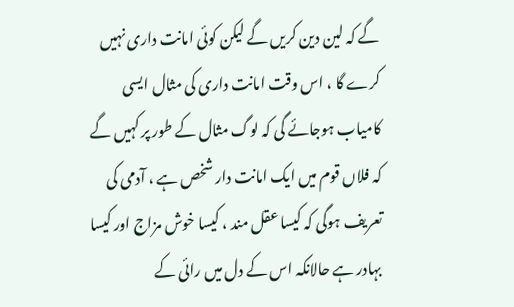گے کہ لین دین کریں گے لیکن کوئی امانت داری نہیں کرے گا ، اس وقت امانت داری کی مثال ایسی کامیاب ہوجائے گی کہ لوگ مثال کے طور پر کہیں گے کہ فلاں قوم میں ایک امانت دار شخص ہے ، آدمی کی تعریف ہوگی کہ کیسا عقل مند ، کیسا خوش مزاج اور کیسا بہادر ہے حالانکہ اس کے دل میں رائی کے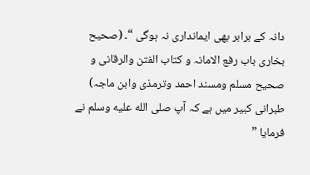دانہ کے برابر بھی ایمانداری نہ ہوگی “۔ (صحیح بخاری باب رفع الامانہ و کتاب الفتن والرقانی و صحیح مسلم ومسند احمد وترمذی وابن ماجہ) طبرانی کبیر میں ہے کہ آپ صلى الله عليه وسلم نے فرمایا ”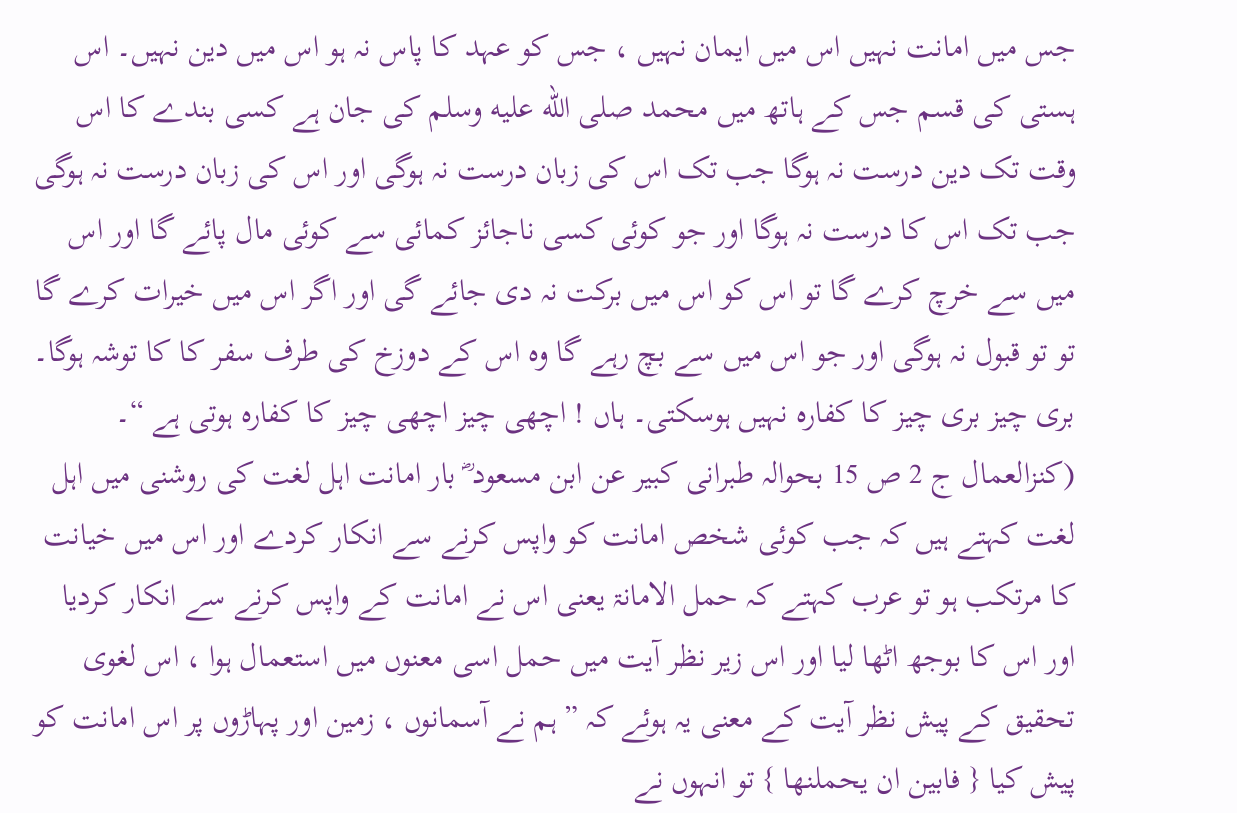جس میں امانت نہیں اس میں ایمان نہیں ، جس کو عہد کا پاس نہ ہو اس میں دین نہیں۔ اس ہستی کی قسم جس کے ہاتھ میں محمد صلى الله عليه وسلم کی جان ہے کسی بندے کا اس وقت تک دین درست نہ ہوگا جب تک اس کی زبان درست نہ ہوگی اور اس کی زبان درست نہ ہوگی جب تک اس کا درست نہ ہوگا اور جو کوئی کسی ناجائز کمائی سے کوئی مال پائے گا اور اس میں سے خرچ کرے گا تو اس کو اس میں برکت نہ دی جائے گی اور اگر اس میں خیرات کرے گا تو تو قبول نہ ہوگی اور جو اس میں سے بچ رہے گا وہ اس کے دوزخ کی طرف سفر کا کا توشہ ہوگا۔ بری چیز بری چیز کا کفارہ نہیں ہوسکتی۔ ہاں ! اچھی چیز اچھی چیز کا کفارہ ہوتی ہے “۔ (کنزالعمال ج 2 ص 15 بحوالہ طبرانی کبیر عن ابن مسعود ؓ بار امانت اہل لغت کی روشنی میں اہل لغت کہتے ہیں کہ جب کوئی شخص امانت کو واپس کرنے سے انکار کردے اور اس میں خیانت کا مرتکب ہو تو عرب کہتے کہ حمل الامانۃ یعنی اس نے امانت کے واپس کرنے سے انکار کردیا اور اس کا بوجھ اٹھا لیا اور اس زیر نظر آیت میں حمل اسی معنوں میں استعمال ہوا ، اس لغوی تحقیق کے پیش نظر آیت کے معنی یہ ہوئے کہ ” ہم نے آسمانوں ، زمین اور پہاڑوں پر اس امانت کو پیش کیا { فابین ان یحملنھا } تو انہوں نے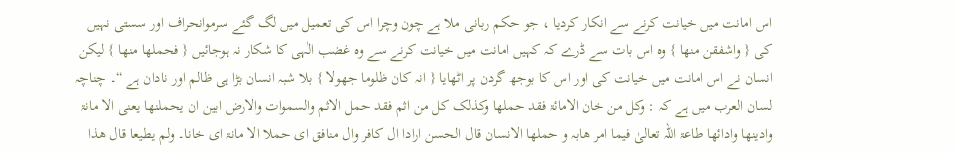اس امانت میں خیانت کرنے سے انکار کردیا ، جو حکم ربانی ملا ہے چون وچرا اس کی تعمیل میں لگ گئے سرموانحراف اور سستی نہیں کی { واشفقن منھا } وہ اس بات سے ڈرے کہ کہیں امانت میں خیانت کرنے سے وہ غضب الٰہی کا شکار نہ ہوجائیں { فحملھا منھا } لیکن انسان نے اس امانت میں خیانت کی اور اس کا بوجھ گردن پر اٹھایا { انہ کان ظلوما جھولا } بلا شبہ انسان بڑا ہی ظالم اور نادان ہے “۔ چناچہ لسان العرب میں ہے کہ : وکل من خان الامائۃ فقد حملھا وکذلک کل من اثم فقد حمل الاثم والسموات والارض ابین ان یحملنھا یعنی الا مانۃ وادینھا وادائھا طاعۃ اللہ تعالیٰ فیما امر ھابہ و حملھا الانسان قال الحسن ارادا ال کافر وال منافق ای حملا الا مانۃ ای خانا۔ ولم یطیعا قال ھذا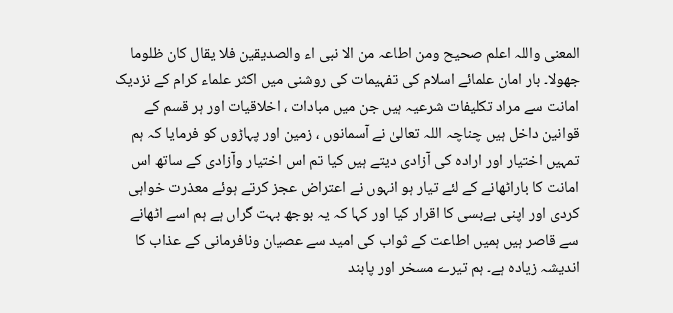المعنی واللہ اعلم صحیح ومن اطاعہ من الا نبی اء والصدیقین فلا یقال کان ظلوما جھولا۔ بار امان علمائے اسلام کی تفہیمات کی روشنی میں اکثر علماء کرام کے نزدیک امانت سے مراد تکلیفات شرعیہ ہیں جن میں مبادات ، اخلاقیات اور ہر قسم کے قوانین داخل ہیں چناچہ اللہ تعالیٰ نے آسمانوں ، زمین اور پہاڑوں کو فرمایا کہ ہم تمہیں اختیار اور ارادہ کی آزادی دیتے ہیں کیا تم اس اختیار وآزادی کے ساتھ اس امانت کا باراٹھانے کے لئے تیار ہو انہوں نے اعتراض عجز کرتے ہوئے معذرت خواہی کردی اور اپنی بےبسی کا اقرار کیا اور کہا کہ یہ بوجھ بہت گراں ہے ہم اسے اٹھانے سے قاصر ہیں ہمیں اطاعت کے ثواب کی امید سے عصیان ونافرمانی کے عذاب کا اندیشہ زیادہ ہے۔ ہم تیرے مسخر اور پابند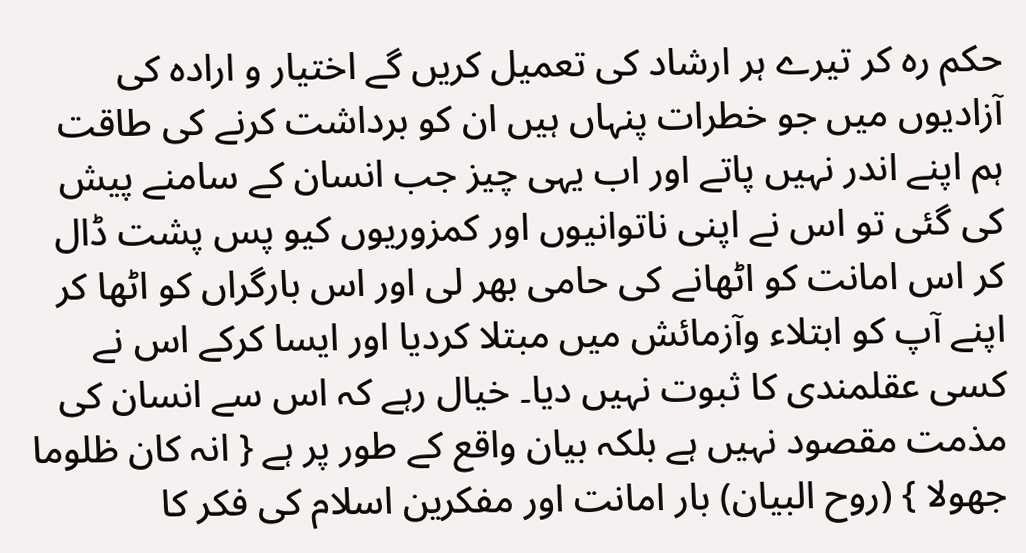حکم رہ کر تیرے ہر ارشاد کی تعمیل کریں گے اختیار و ارادہ کی آزادیوں میں جو خطرات پنہاں ہیں ان کو برداشت کرنے کی طاقت ہم اپنے اندر نہیں پاتے اور اب یہی چیز جب انسان کے سامنے پیش کی گئی تو اس نے اپنی ناتوانیوں اور کمزوریوں کیو پس پشت ڈال کر اس امانت کو اٹھانے کی حامی بھر لی اور اس بارگراں کو اٹھا کر اپنے آپ کو ابتلاء وآزمائش میں مبتلا کردیا اور ایسا کرکے اس نے کسی عقلمندی کا ثبوت نہیں دیا۔ خیال رہے کہ اس سے انسان کی مذمت مقصود نہیں ہے بلکہ بیان واقع کے طور پر ہے { انہ کان ظلوما جھولا } (روح البیان) بار امانت اور مفکرین اسلام کی فکر کا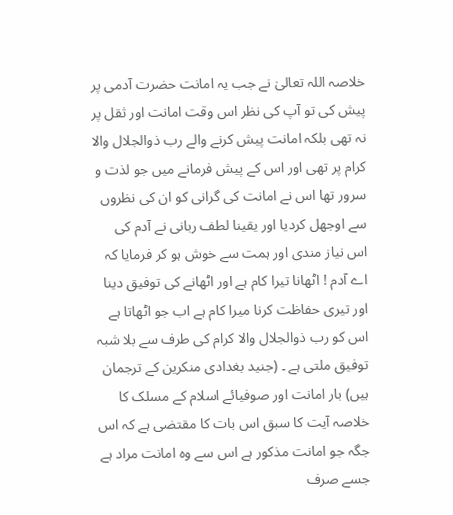خلاصہ اللہ تعالیٰ نے جب یہ امانت حضرت آدمی پر پیش کی تو آپ کی نظر اس وقت امانت اور ثقل پر نہ تھی بلکہ امانت پیش کرنے والے رب ذوالجلال والا کرام پر تھی اور اس کے پیش فرمانے میں جو لذت و سرور تھا اس نے امانت کی گرانی کو ان کی نظروں سے اوجھل کردیا اور یقینا لطف ربانی نے آدم کی اس نیاز مندی اور ہمت سے خوش ہو کر فرمایا کہ اے آدم ! اٹھانا تیرا کام ہے اور اٹھانے کی توفیق دینا اور تیری حفاظت کرنا میرا کام ہے اب جو اٹھاتا ہے اس کو رب ذوالجلال والا کرام کی طرف سے بلا شبہ توفیق ملتی ہے ۔ (جنید بغدادی منکرین کے ترجمان ہیں) بار امانت اور صوفیائے اسلام کے مسلک کا خلاصہ آیت کا سبق اس بات کا مقتضی ہے کہ اس جگہ جو امانت مذکور ہے اس سے وہ امانت مراد ہے جسے صرف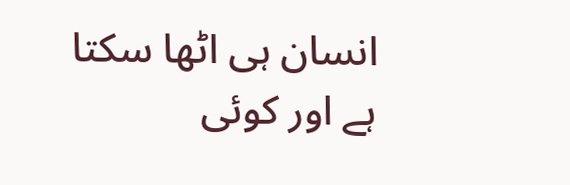انسان ہی اٹھا سکتا ہے اور کوئی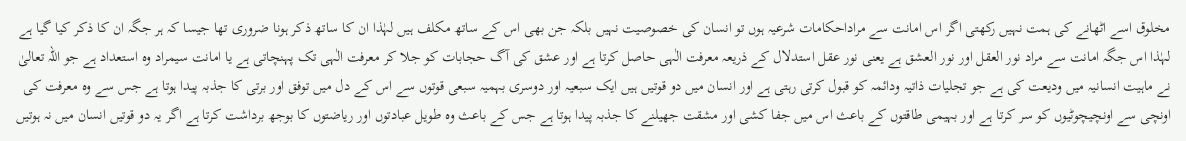مخلوق اسے اٹھانے کی ہمت نہیں رکھتی اگر اس امانت سے مراداحکامات شرعیہ ہوں تو انسان کی خصوصیت نہیں بلکہ جن بھی اس کے ساتھ مکلف ہیں لہٰذا ان کا ساتھ ذکر ہونا ضروری تھا جیسا کہ ہر جگہ ان کا ذکر کیا گیا ہے لہٰذا اس جگہ امانت سے مراد نور العقل اور نور العشق ہے یعنی نور عقل استدلال کے ذریعہ معرفت الٰہی حاصل کرتا ہے اور عشق کی آگ حجابات کو جلا کر معرفت الٰہی تک پہنچاتی ہے یا امانت سیمراد وہ استعداد ہے جو اللہ تعالیٰ نے ماہیت انسانیہ میں ودیعت کی ہے جو تجلیات ذاتیہ ودائمہ کو قبول کرتی رہتی ہے اور انسان میں دو قوتیں ہیں ایک سبعیہ اور دوسری بہمیہ سبعی قوتوں سے اس کے دل میں توفق اور برتی کا جذبہ پیدا ہوتا ہے جس سے وہ معرفت کی اونچی سے اونچیچوٹیوں کو سر کرتا ہے اور بہیمی طاقتوں کے باعث اس میں جفا کشی اور مشقت جھیلنے کا جذبہ پیدا ہوتا ہے جس کے باعث وہ طویل عبادتوں اور ریاضتوں کا بوجھ برداشت کرتا ہے اگر یہ دو قوتیں انسان میں نہ ہوتیں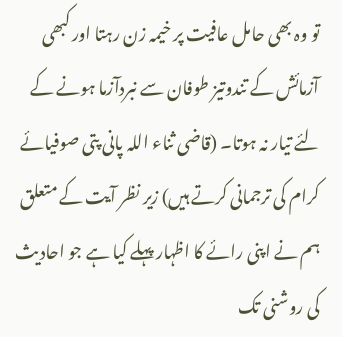تو وہ بھی حامل عافیت پر خیمہ زن رہتا اور کبھی آزمائش کے تندوتیز طوفان سے نبردآزما ہونے کے لئے تیار نہ ہوتا۔ (قاضی ثناء اللہ پانی پتی صوفیائے کرام کی ترجمانی کرتے ہیں) زیر نظر آیت کے متعلق ہم نے اپنی رائے کا اظہار پہلے کیا ہے جو احادیث کی روشنی تک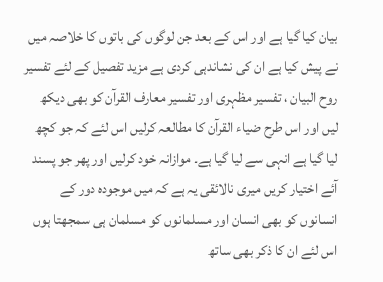بیان کیا گیا ہے اور اس کے بعد جن لوگوں کی باتوں کا خلاصہ میں نے پیش کیا ہے ان کی نشاندہی کردی ہے مزید تفصیل کے لئے تفسیر روح البیان ، تفسیر مظہری اور تفسیر معارف القرآن کو بھی دیکھ لیں اور اس طرح ضیاء القرآن کا مطالعہ کرلیں اس لئے کہ جو کچھ لیا گیا ہے انہی سے لیا گیا ہے۔ موازانہ خود کرلیں اور پھر جو پسند آئے اختیار کریں میری نالائقی یہ ہے کہ میں موجودہ دور کے انسانوں کو بھی انسان اور مسلمانوں کو مسلمان ہی سمجھتا ہوں اس لئے ان کا ذکر بھی ساتھ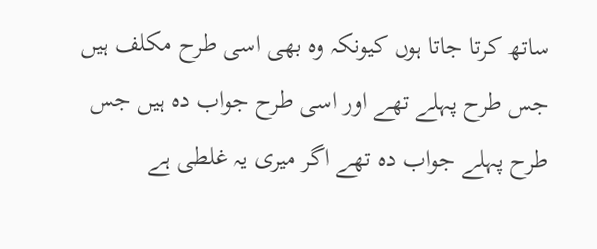ساتھ کرتا جاتا ہوں کیونکہ وہ بھی اسی طرح مکلف ہیں جس طرح پہلے تھے اور اسی طرح جواب دہ ہیں جس طرح پہلے جواب دہ تھے اگر میری یہ غلطی ہے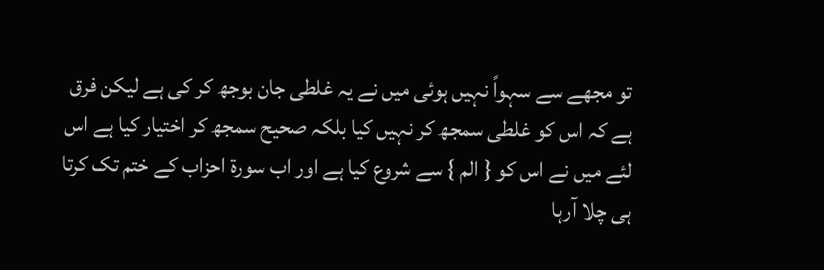تو مجھے سے سہواً نہیں ہوئی میں نے یہ غلطی جان بوجھ کر کی ہے لیکن فرق ہے کہ اس کو غلطی سمجھ کر نہیں کیا بلکہ صحیح سمجھ کر اختیار کیا ہے اس لئے میں نے اس کو { الم } سے شروع کیا ہے اور اب سورة احزاب کے ختم تک کرتا ہی چلا آرہا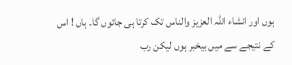ہوں اور انشاء اللہ العزیز والناس تک کرتا ہی جائوں گا۔ ہاں ! اس کے نتیجے سے میں بیخبر ہوں لیکن رب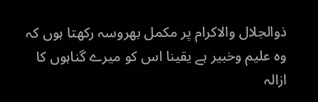ذوالجلال والاکرام پر مکمل بھروسہ رکھتا ہوں کہ وہ علیم وخبیر ہے یقینا اس کو میرے گناہوں کا ازالہ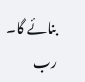بنائے گا۔ رب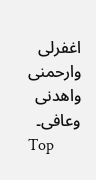اغفرلی وارحمنی واھدنی وعافی۔
Top